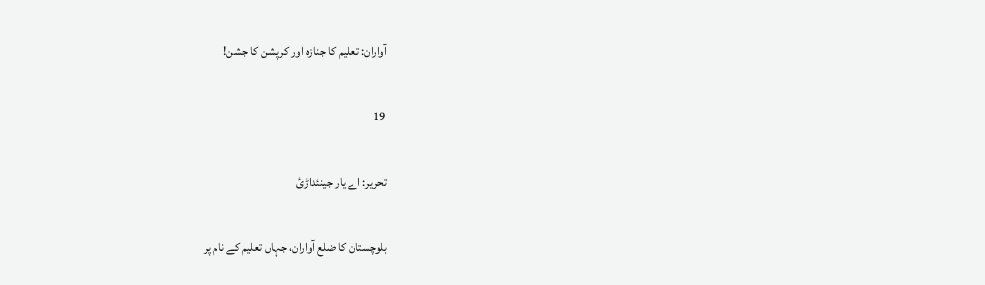آواران: تعلیم کا جنازہ اور کرپشن کا جشن!

19

تحریر: اے یار جینئداڑئ

بلوچستان کا ضلع آواران، جہاں تعلیم کے نام پر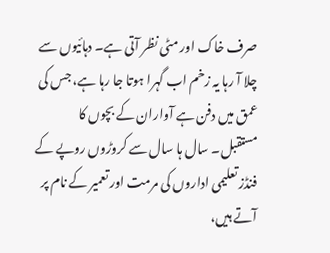صرف خاک اور مٹی نظر آتی ہے۔ دہائیوں سے چلا آ رہا یہ زخم اب گہرا ہوتا جا رہا ہے، جس کی عمق میں دفن ہے آواران کے بچوں کا مستقبل۔ سال ہا سال سے کروڑوں روپے کے فنڈز تعلیمی اداروں کی مرمت اور تعمیر کے نام پر آتے ہیں،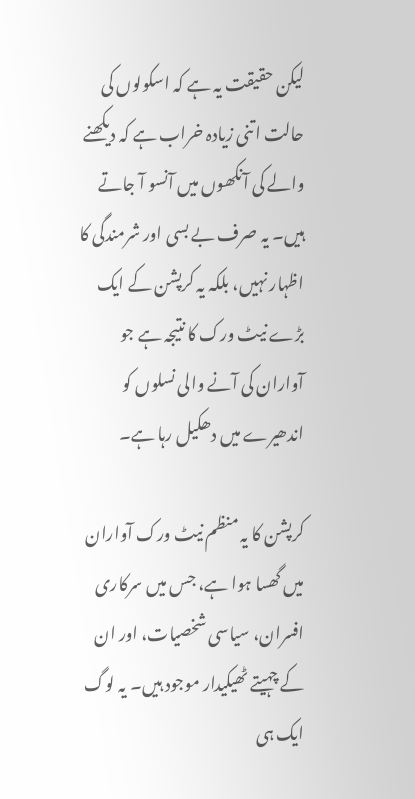لیکن حقیقت یہ ہے کہ اسکولوں کی حالت اتنی زیادہ خراب ہے کہ دیکھنے والے کی آنکھوں میں آنسو آ جاتے ہیں۔ یہ صرف بے بسی اور شرمندگی کا اظہار نہیں، بلکہ یہ کرپشن کے ایک بڑے نیٹ ورک کا نتیجہ ہے جو آواران کی آنے والی نسلوں کو اندھیرے میں دھکیل رہا ہے۔

کرپشن کا یہ منظم نیٹ ورک آواران میں گھسا ہوا ہے، جس میں سرکاری افسران، سیاسی شخصیات، اور ان کے چہیتے ٹھیکیدار موجود ہیں۔ یہ لوگ ایک ہی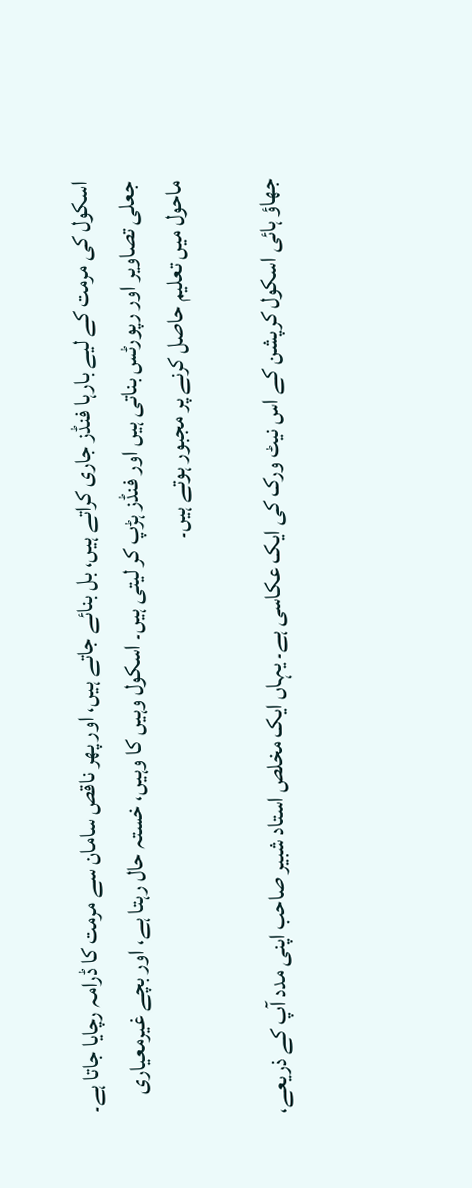اسکول کی مرمت کے لیے بارہا فنڈز جاری کراتے ہیں، بل بنائے جاتے ہیں، اور پھر ناقص سامان سے مرمت کا ڈرامہ رچایا جاتا ہے۔ جعلی تصاویر اور رپورٹس بناتی ہیں اور فنڈز ہڑپ کر لیتی ہیں۔ اسکول وہیں کا وہیں، خستہ حال رہتا ہے، اور بچے غیرمعیاری ماحول میں تعلیم حاصل کرنے پر مجبور ہوتے ہیں۔

جھاؤ ہائی اسکول کرپشن کے اس نیٹ ورک کی ایک عکاسی ہے۔ یہاں ایک مخلص استاد شبیر صاحب اپنی مدد آپ کے ذریعے،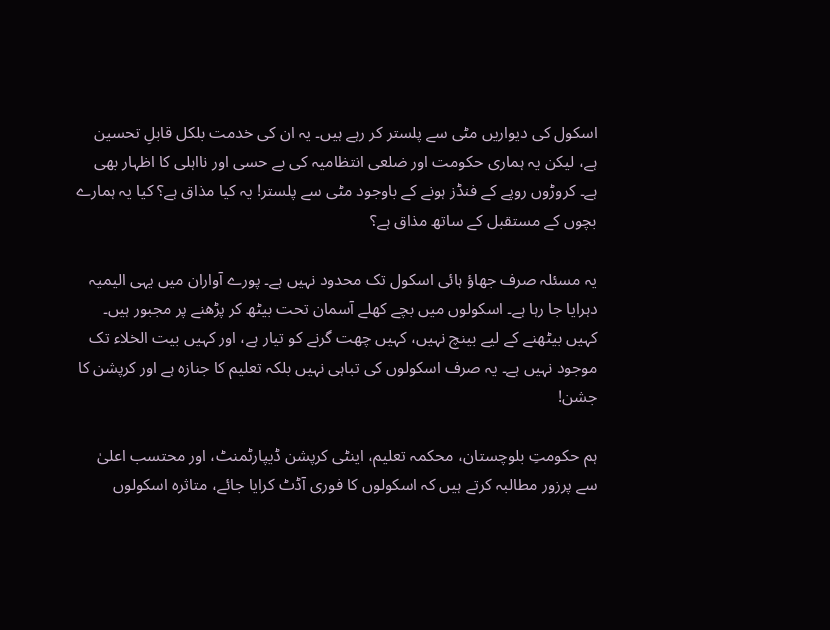اسکول کی دیواریں مٹی سے پلستر کر رہے ہیں۔ یہ ان کی خدمت بلکل قابلِ تحسین ہے، لیکن یہ ہماری حکومت اور ضلعی انتظامیہ کی بے حسی اور نااہلی کا اظہار بھی ہے۔ کروڑوں روپے کے فنڈز ہونے کے باوجود مٹی سے پلستر! یہ کیا مذاق ہے؟ کیا یہ ہمارے بچوں کے مستقبل کے ساتھ مذاق ہے؟

یہ مسئلہ صرف جھاؤ ہائی اسکول تک محدود نہیں ہے۔ پورے آواران میں یہی الیمیہ دہرایا جا رہا ہے۔ اسکولوں میں بچے کھلے آسمان تحت بیٹھ کر پڑھنے پر مجبور ہیں۔ کہیں بیٹھنے کے لیے بینچ نہیں، کہیں چھت گرنے کو تیار ہے، اور کہیں بیت الخلاء تک موجود نہیں ہے۔ یہ صرف اسکولوں کی تباہی نہیں بلکہ تعلیم کا جنازہ ہے اور کرپشن کا جشن!

ہم حکومتِ بلوچستان، محکمہ تعلیم، اینٹی کرپشن ڈیپارٹمنٹ، اور محتسب اعلیٰ سے پرزور مطالبہ کرتے ہیں کہ اسکولوں کا فوری آڈٹ کرایا جائے، متاثرہ اسکولوں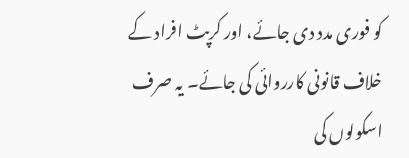کو فوری مدد دی جائے، اور کرپٹ افراد کے خلاف قانونی کارروائی کی جائے۔ یہ صرف اسکولوں کی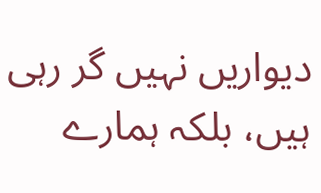دیواریں نہیں گر رہی ہیں، بلکہ ہمارے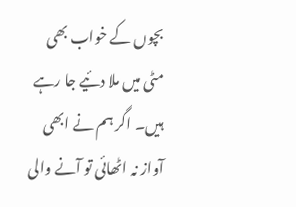بچوں کے خواب بھی مٹی میں ملا دئیے جا رہے ہیں۔ اگر ہم نے ابھی آواز نہ اٹھائی تو آنے والی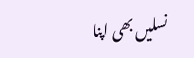نسلیں بھی اپنا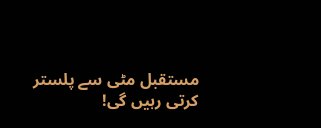مستقبل مٹی سے پلستر کرتی رہیں گی!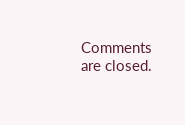Comments are closed.